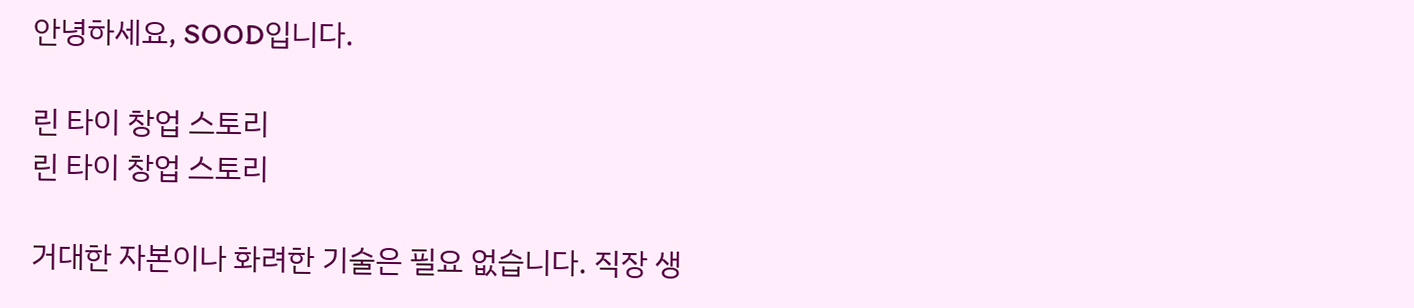안녕하세요, SOOD입니다.

린 타이 창업 스토리
린 타이 창업 스토리

거대한 자본이나 화려한 기술은 필요 없습니다. 직장 생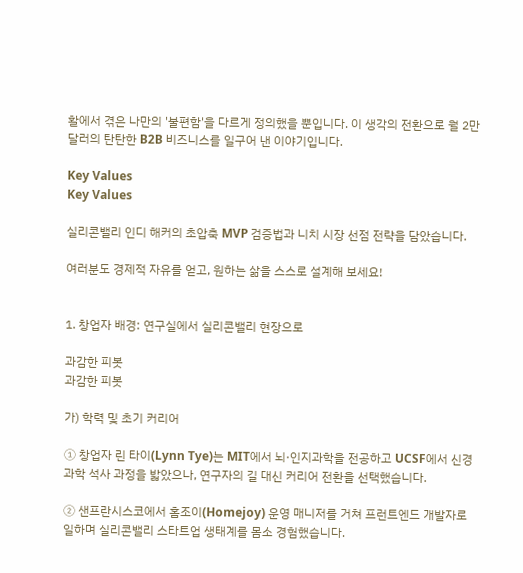활에서 겪은 나만의 '불편함'을 다르게 정의했을 뿐입니다. 이 생각의 전환으로 월 2만 달러의 탄탄한 B2B 비즈니스를 일구어 낸 이야기입니다.

Key Values
Key Values

실리콘밸리 인디 해커의 초압축 MVP 검증법과 니치 시장 선점 전략을 담았습니다.

여러분도 경제적 자유를 얻고, 원하는 삶을 스스로 설계해 보세요!


1. 창업자 배경: 연구실에서 실리콘밸리 현장으로

과감한 피봇
과감한 피봇

가) 학력 및 초기 커리어

① 창업자 린 타이(Lynn Tye)는 MIT에서 뇌·인지과학을 전공하고 UCSF에서 신경과학 석사 과정을 밟았으나, 연구자의 길 대신 커리어 전환을 선택했습니다.

② 샌프란시스코에서 홈조이(Homejoy) 운영 매니저를 거쳐 프런트엔드 개발자로 일하며 실리콘밸리 스타트업 생태계를 몸소 경험했습니다.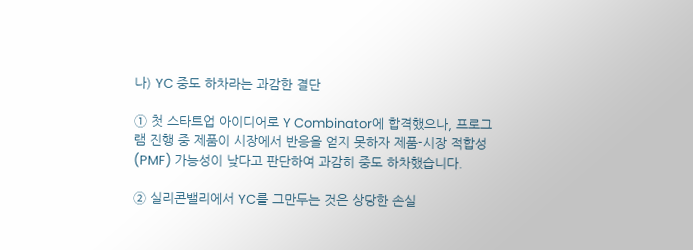나) YC 중도 하차라는 과감한 결단

① 첫 스타트업 아이디어로 Y Combinator에 합격했으나, 프로그램 진행 중 제품이 시장에서 반응을 얻지 못하자 제품-시장 적합성(PMF) 가능성이 낮다고 판단하여 과감히 중도 하차했습니다.

② 실리콘밸리에서 YC를 그만두는 것은 상당한 손실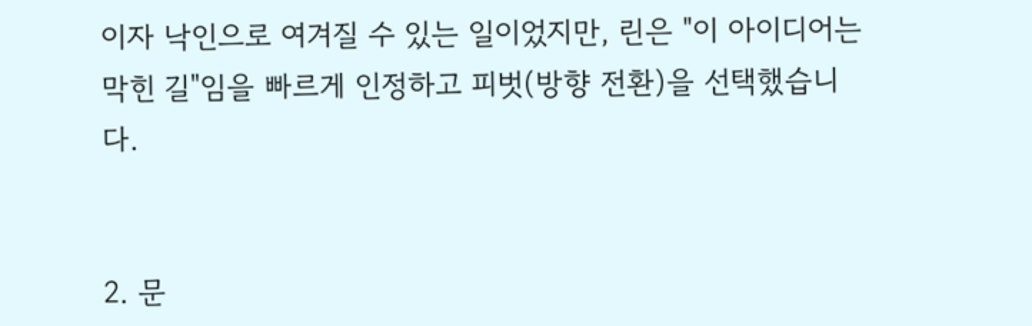이자 낙인으로 여겨질 수 있는 일이었지만, 린은 "이 아이디어는 막힌 길"임을 빠르게 인정하고 피벗(방향 전환)을 선택했습니다.


2. 문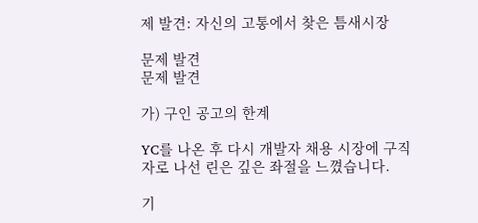제 발견: 자신의 고통에서 찾은 틈새시장

문제 발견
문제 발견

가) 구인 공고의 한계

YC를 나온 후 다시 개발자 채용 시장에 구직자로 나선 린은 깊은 좌절을 느꼈습니다.

기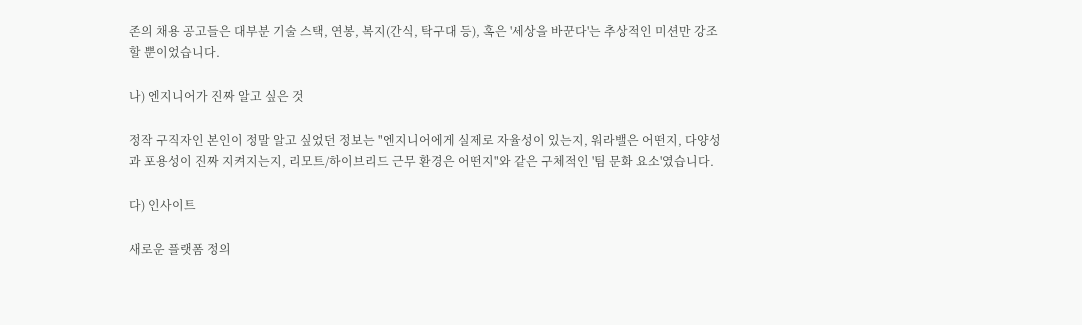존의 채용 공고들은 대부분 기술 스택, 연봉, 복지(간식, 탁구대 등), 혹은 '세상을 바꾼다'는 추상적인 미션만 강조할 뿐이었습니다.

나) 엔지니어가 진짜 알고 싶은 것

정작 구직자인 본인이 정말 알고 싶었던 정보는 "엔지니어에게 실제로 자율성이 있는지, 워라밸은 어떤지, 다양성과 포용성이 진짜 지켜지는지, 리모트/하이브리드 근무 환경은 어떤지"와 같은 구체적인 '팀 문화 요소'였습니다.

다) 인사이트

새로운 플랫폼 정의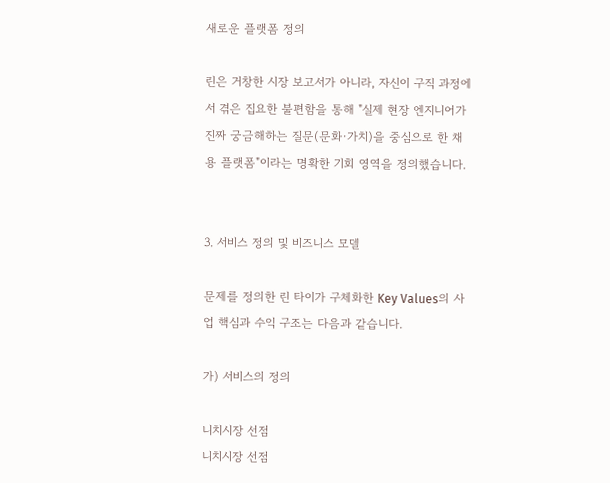새로운 플랫폼 정의

린은 거창한 시장 보고서가 아니라, 자신이 구직 과정에서 겪은 집요한 불편함을 통해 "실제 현장 엔지니어가 진짜 궁금해하는 질문(문화·가치)을 중심으로 한 채용 플랫폼"이라는 명확한 기회 영역을 정의했습니다.


3. 서비스 정의 및 비즈니스 모델

문제를 정의한 린 타이가 구체화한 Key Values의 사업 핵심과 수익 구조는 다음과 같습니다.

가) 서비스의 정의

니치시장 선점
니치시장 선점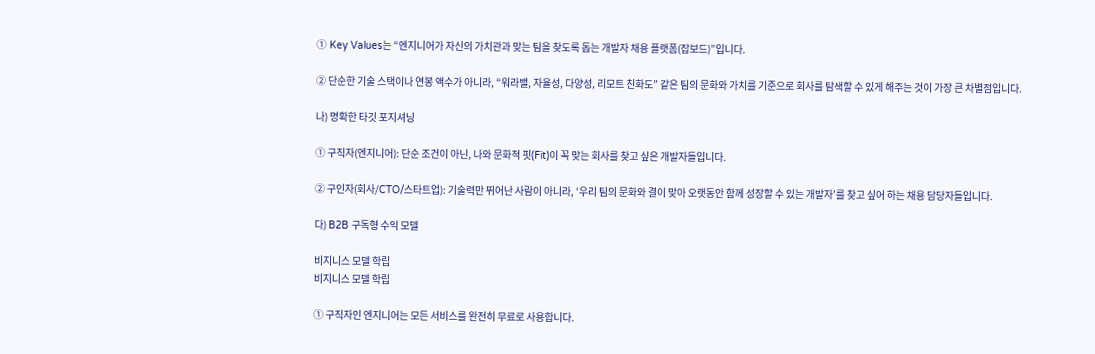① Key Values는 “엔지니어가 자신의 가치관과 맞는 팀을 찾도록 돕는 개발자 채용 플랫폼(잡보드)”입니다.

② 단순한 기술 스택이나 연봉 액수가 아니라, “워라밸, 자율성, 다양성, 리모트 친화도” 같은 팀의 문화와 가치를 기준으로 회사를 탐색할 수 있게 해주는 것이 가장 큰 차별점입니다.

나) 명확한 타깃 포지셔닝

① 구직자(엔지니어): 단순 조건이 아닌, 나와 문화적 핏(Fit)이 꼭 맞는 회사를 찾고 싶은 개발자들입니다.

② 구인자(회사/CTO/스타트업): 기술력만 뛰어난 사람이 아니라, ‘우리 팀의 문화와 결이 맞아 오랫동안 함께 성장할 수 있는 개발자’를 찾고 싶어 하는 채용 담당자들입니다.

다) B2B 구독형 수익 모델

비지니스 모델 학립
비지니스 모델 학립

① 구직자인 엔지니어는 모든 서비스를 완전히 무료로 사용합니다.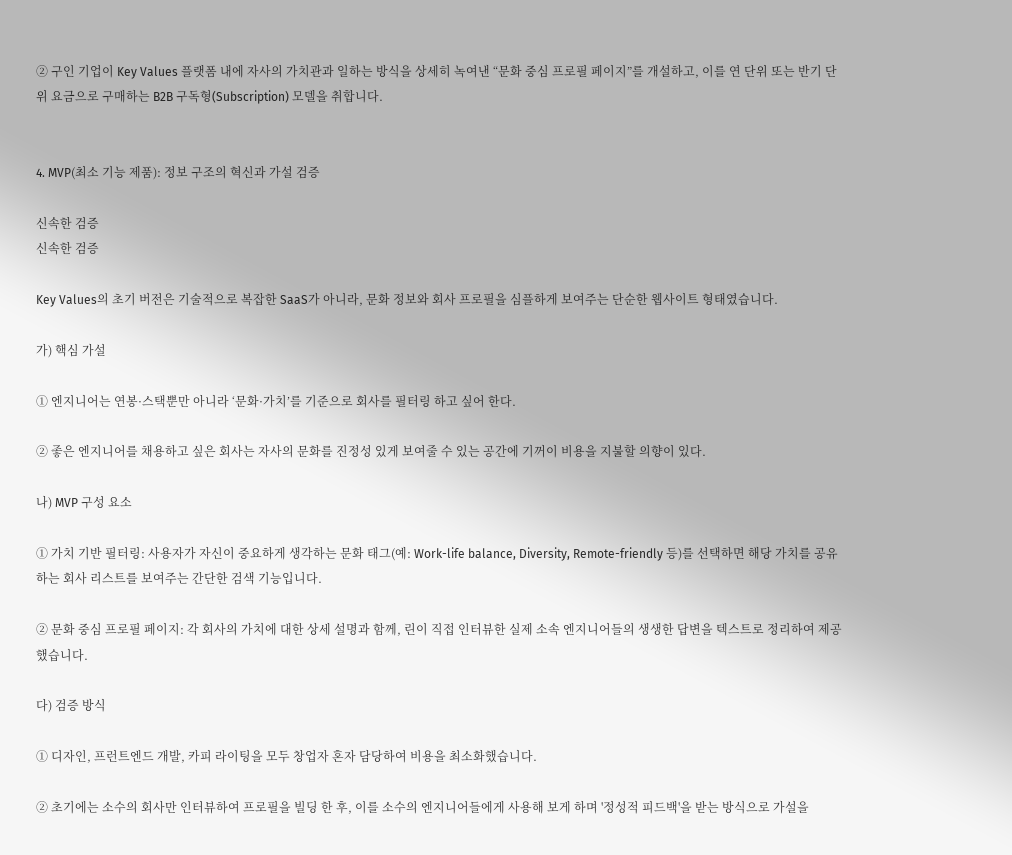② 구인 기업이 Key Values 플랫폼 내에 자사의 가치관과 일하는 방식을 상세히 녹여낸 “문화 중심 프로필 페이지”를 개설하고, 이를 연 단위 또는 반기 단위 요금으로 구매하는 B2B 구독형(Subscription) 모델을 취합니다.


4. MVP(최소 기능 제품): 정보 구조의 혁신과 가설 검증

신속한 검증
신속한 검증

Key Values의 초기 버전은 기술적으로 복잡한 SaaS가 아니라, 문화 정보와 회사 프로필을 심플하게 보여주는 단순한 웹사이트 형태였습니다.

가) 핵심 가설

① 엔지니어는 연봉·스택뿐만 아니라 ‘문화·가치’를 기준으로 회사를 필터링 하고 싶어 한다.

② 좋은 엔지니어를 채용하고 싶은 회사는 자사의 문화를 진정성 있게 보여줄 수 있는 공간에 기꺼이 비용을 지불할 의향이 있다.

나) MVP 구성 요소

① 가치 기반 필터링: 사용자가 자신이 중요하게 생각하는 문화 태그(예: Work-life balance, Diversity, Remote-friendly 등)를 선택하면 해당 가치를 공유하는 회사 리스트를 보여주는 간단한 검색 기능입니다.

② 문화 중심 프로필 페이지: 각 회사의 가치에 대한 상세 설명과 함께, 린이 직접 인터뷰한 실제 소속 엔지니어들의 생생한 답변을 텍스트로 정리하여 제공했습니다.

다) 검증 방식

① 디자인, 프런트엔드 개발, 카피 라이팅을 모두 창업자 혼자 담당하여 비용을 최소화했습니다.

② 초기에는 소수의 회사만 인터뷰하여 프로필을 빌딩 한 후, 이를 소수의 엔지니어들에게 사용해 보게 하며 '정성적 피드백'을 받는 방식으로 가설을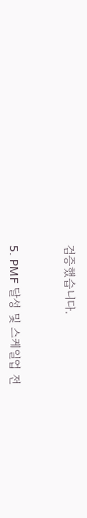검증했습니다.


5. PMF 달성 및 스케일업 전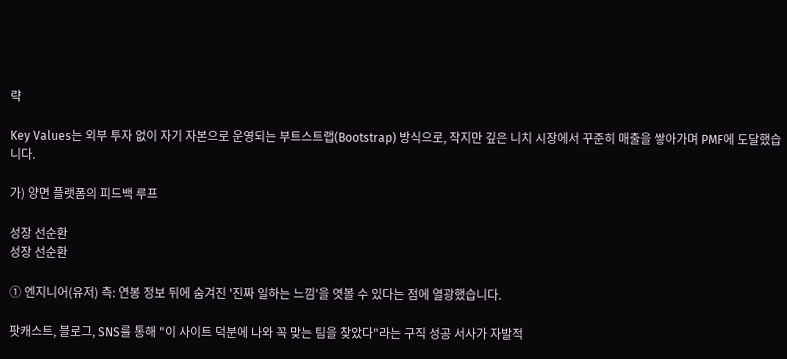략

Key Values는 외부 투자 없이 자기 자본으로 운영되는 부트스트랩(Bootstrap) 방식으로, 작지만 깊은 니치 시장에서 꾸준히 매출을 쌓아가며 PMF에 도달했습니다.

가) 양면 플랫폼의 피드백 루프

성장 선순환
성장 선순환

① 엔지니어(유저) 측: 연봉 정보 뒤에 숨겨진 '진짜 일하는 느낌'을 엿볼 수 있다는 점에 열광했습니다.

팟캐스트, 블로그, SNS를 통해 "이 사이트 덕분에 나와 꼭 맞는 팀을 찾았다"라는 구직 성공 서사가 자발적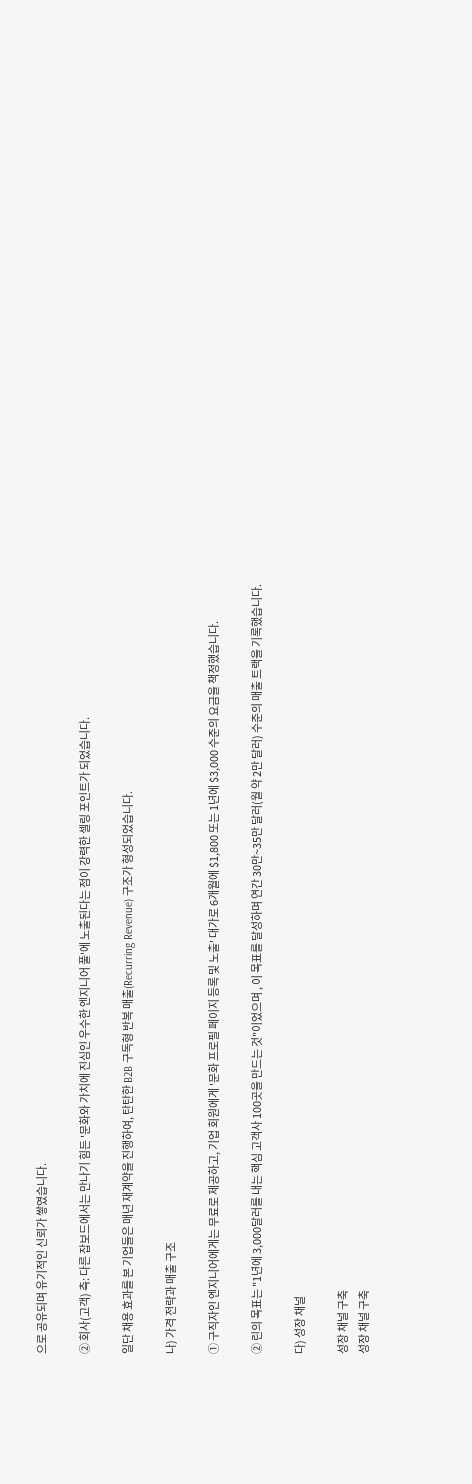으로 공유되며 유기적인 신뢰가 쌓였습니다.

② 회사(고객) 측: 다른 잡보드에서는 만나기 힘든 '문화와 가치에 진심인 우수한 엔지니어 풀'에 노출된다는 점이 강력한 셀링 포인트가 되었습니다.

일단 채용 효과를 본 기업들은 매년 재계약을 진행하여, 탄탄한 B2B 구독형 반복 매출(Recurring Revenue) 구조가 형성되었습니다.

나) 가격 전략과 매출 구조

① 구직자인 엔지니어에게는 무료로 제공하고, 기업 회원에게 '문화 프로필 페이지 등록 및 노출' 대가로 6개월에 $1,800 또는 1년에 $3,000 수준의 요금을 책정했습니다.

② 린의 목표는 "1년에 3,000달러를 내는 핵심 고객사 100곳을 만드는 것"이었으며 , 이 목표를 달성하며 연간 30만~35만 달러(월 약 2만 달러) 수준의 매출 트랙을 기록했습니다.

다) 성장 채널

성장 채널 구축
성장 채널 구축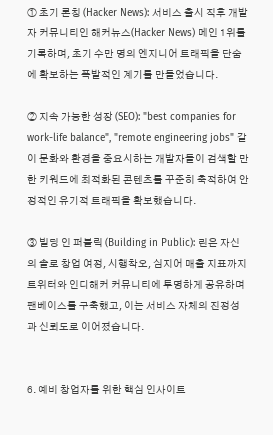① 초기 론칭 (Hacker News): 서비스 출시 직후 개발자 커뮤니티인 해커뉴스(Hacker News) 메인 1위를 기록하며, 초기 수만 명의 엔지니어 트래픽을 단숨에 확보하는 폭발적인 계기를 만들었습니다.

② 지속 가능한 성장 (SEO): "best companies for work-life balance", "remote engineering jobs" 같이 문화와 환경을 중요시하는 개발자들이 검색할 만한 키워드에 최적화된 콘텐츠를 꾸준히 축적하여 안정적인 유기적 트래픽을 확보했습니다.

③ 빌딩 인 퍼블릭 (Building in Public): 린은 자신의 솔로 창업 여정, 시행착오, 심지어 매출 지표까지 트위터와 인디해커 커뮤니티에 투명하게 공유하며 팬베이스를 구축했고, 이는 서비스 자체의 진정성과 신뢰도로 이어졌습니다.


6. 예비 창업자를 위한 핵심 인사이트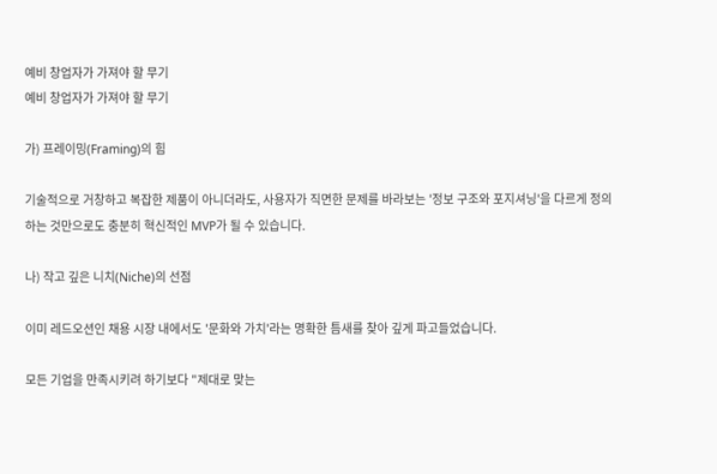예비 창업자가 가져야 할 무기
예비 창업자가 가져야 할 무기

가) 프레이밍(Framing)의 힘

기술적으로 거창하고 복잡한 제품이 아니더라도, 사용자가 직면한 문제를 바라보는 '정보 구조와 포지셔닝'을 다르게 정의하는 것만으로도 충분히 혁신적인 MVP가 될 수 있습니다.

나) 작고 깊은 니치(Niche)의 선점

이미 레드오션인 채용 시장 내에서도 '문화와 가치'라는 명확한 틈새를 찾아 깊게 파고들었습니다.

모든 기업을 만족시키려 하기보다 "제대로 맞는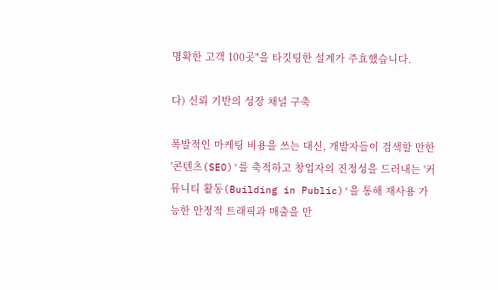명확한 고객 100곳"을 타깃팅한 설계가 주효했습니다.

다) 신뢰 기반의 성장 채널 구축

폭발적인 마케팅 비용을 쓰는 대신, 개발자들이 검색할 만한 '콘텐츠(SEO)'를 축적하고 창업자의 진정성을 드러내는 '커뮤니티 활동(Building in Public)'을 통해 재사용 가능한 안정적 트래픽과 매출을 만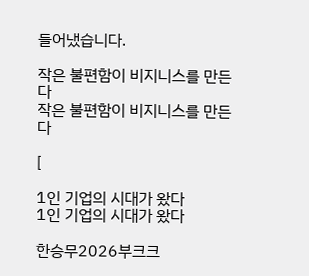들어냈습니다.

작은 불편함이 비지니스를 만든다
작은 불편함이 비지니스를 만든다

[

1인 기업의 시대가 왔다
1인 기업의 시대가 왔다

한승무2026부크크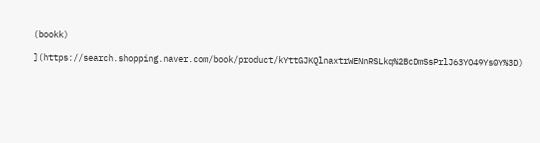(bookk)

](https://search.shopping.naver.com/book/product/kYttGJKQlnaxtrWENnRSLkq%2BcDmSsPrlJ63YO49Ys0Y%3D)